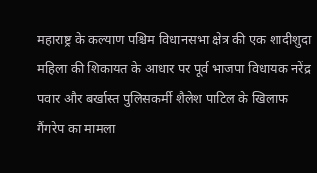महाराष्ट्र के कल्याण पश्चिम विधानसभा क्षेत्र की एक शादीशुदा महिला की शिकायत के आधार पर पूर्व भाजपा विधायक नरेंद्र पवार और बर्खास्त पुलिसकर्मी शैलेश पाटिल के खिलाफ गैंगरेप का मामला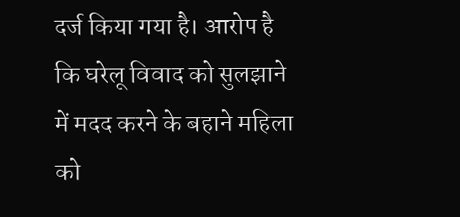दर्ज किया गया है। आरोप है कि घरेलू विवाद को सुलझाने में मदद करने के बहाने महिला को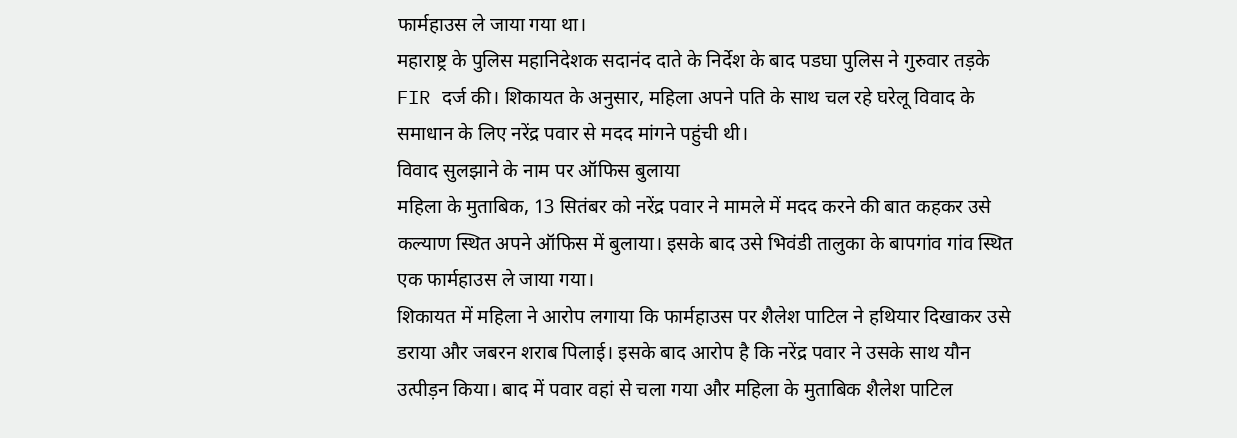फार्महाउस ले जाया गया था।
महाराष्ट्र के पुलिस महानिदेशक सदानंद दाते के निर्देश के बाद पडघा पुलिस ने गुरुवार तड़के FIR दर्ज की। शिकायत के अनुसार, महिला अपने पति के साथ चल रहे घरेलू विवाद के समाधान के लिए नरेंद्र पवार से मदद मांगने पहुंची थी।
विवाद सुलझाने के नाम पर ऑफिस बुलाया
महिला के मुताबिक, 13 सितंबर को नरेंद्र पवार ने मामले में मदद करने की बात कहकर उसे कल्याण स्थित अपने ऑफिस में बुलाया। इसके बाद उसे भिवंडी तालुका के बापगांव गांव स्थित एक फार्महाउस ले जाया गया।
शिकायत में महिला ने आरोप लगाया कि फार्महाउस पर शैलेश पाटिल ने हथियार दिखाकर उसे डराया और जबरन शराब पिलाई। इसके बाद आरोप है कि नरेंद्र पवार ने उसके साथ यौन उत्पीड़न किया। बाद में पवार वहां से चला गया और महिला के मुताबिक शैलेश पाटिल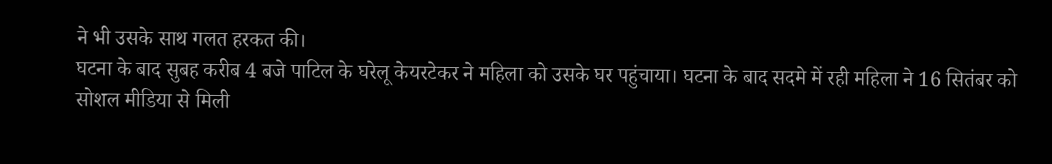ने भी उसके साथ गलत हरकत की।
घटना के बाद सुबह करीब 4 बजे पाटिल के घरेलू केयरटेकर ने महिला को उसके घर पहुंचाया। घटना के बाद सदमे में रही महिला ने 16 सितंबर को सोशल मीडिया से मिली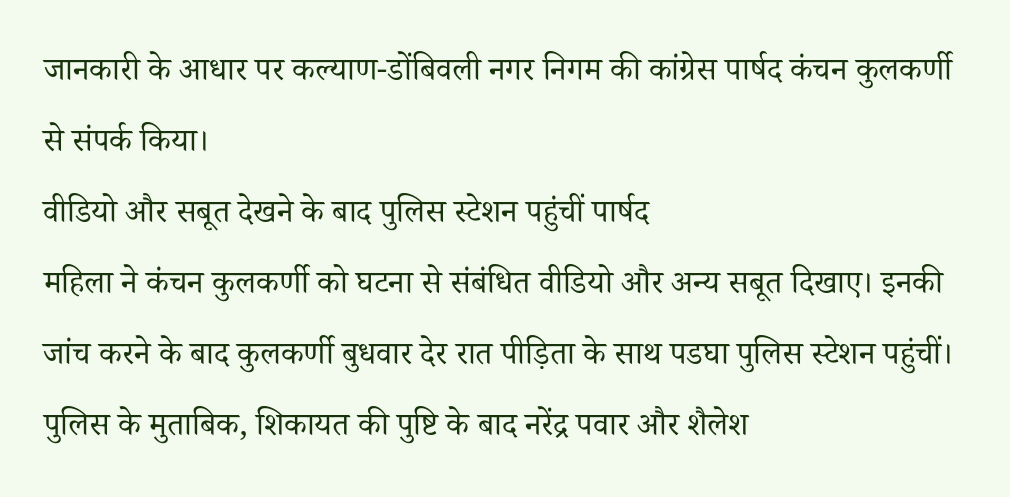जानकारी के आधार पर कल्याण-डोंबिवली नगर निगम की कांग्रेस पार्षद कंचन कुलकर्णी से संपर्क किया।
वीडियो और सबूत देखने के बाद पुलिस स्टेशन पहुंचीं पार्षद
महिला ने कंचन कुलकर्णी को घटना से संबंधित वीडियो और अन्य सबूत दिखाए। इनकी जांच करने के बाद कुलकर्णी बुधवार देर रात पीड़िता के साथ पडघा पुलिस स्टेशन पहुंचीं।
पुलिस के मुताबिक, शिकायत की पुष्टि के बाद नरेंद्र पवार और शैलेश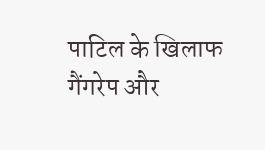पाटिल के खिलाफ गैंगरेप और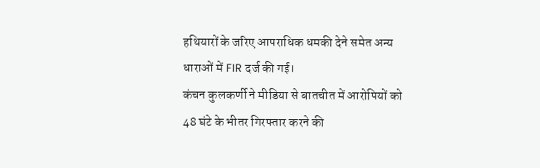हथियारों के जरिए आपराधिक धमकी देने समेत अन्य धाराओं में FIR दर्ज की गई।
कंचन कुलकर्णी ने मीडिया से बातचीत में आरोपियों को 48 घंटे के भीतर गिरफ्तार करने की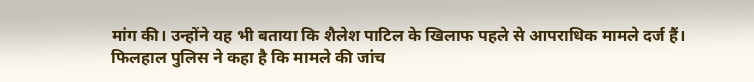मांग की। उन्होंने यह भी बताया कि शैलेश पाटिल के खिलाफ पहले से आपराधिक मामले दर्ज हैं।
फिलहाल पुलिस ने कहा है कि मामले की जांच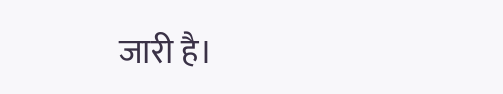जारी है।